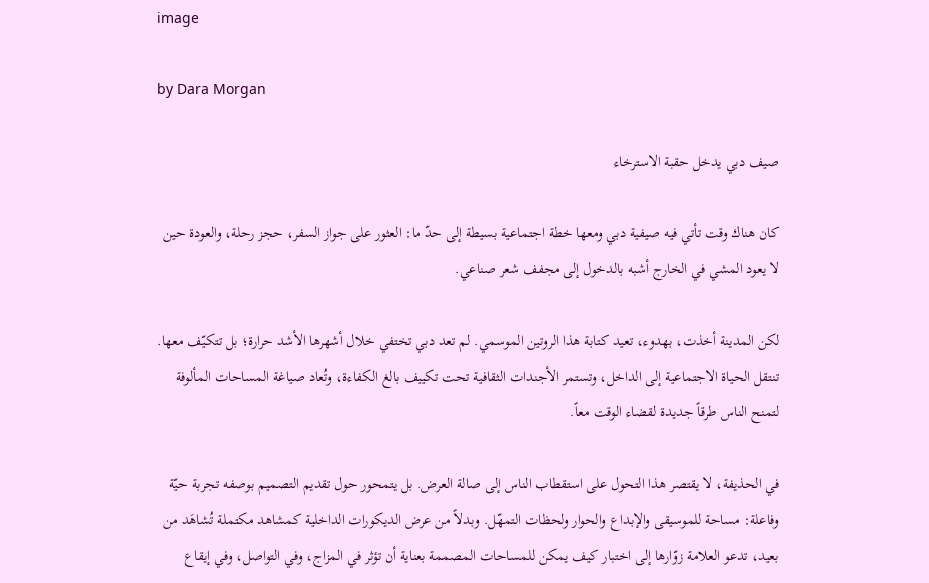image

by Dara Morgan

صيف دبي يدخل حقبة الاسترخاء

كان هناك وقت تأتي فيه صيفية دبي ومعها خطة اجتماعية بسيطة إلى حدّ ما: العثور على جواز السفر، حجز رحلة، والعودة حين لا يعود المشي في الخارج أشبه بالدخول إلى مجفف شعر صناعي.

لكن المدينة أخذت، بهدوء، تعيد كتابة هذا الروتين الموسمي. لم تعد دبي تختفي خلال أشهرها الأشد حرارة؛ بل تتكيّف معها. تنتقل الحياة الاجتماعية إلى الداخل، وتستمر الأجندات الثقافية تحت تكييف بالغ الكفاءة، وتُعاد صياغة المساحات المألوفة لتمنح الناس طرقاً جديدة لقضاء الوقت معاً.

في الحذيفة، لا يقتصر هذا التحول على استقطاب الناس إلى صالة العرض. بل يتمحور حول تقديم التصميم بوصفه تجربة حيّة وفاعلة: مساحة للموسيقى والإبداع والحوار ولحظات التمهّل. وبدلاً من عرض الديكورات الداخلية كمشاهد مكتملة تُشاهَد من بعيد، تدعو العلامة زوّارها إلى اختبار كيف يمكن للمساحات المصممة بعناية أن تؤثر في المزاج، وفي التواصل، وفي إيقاع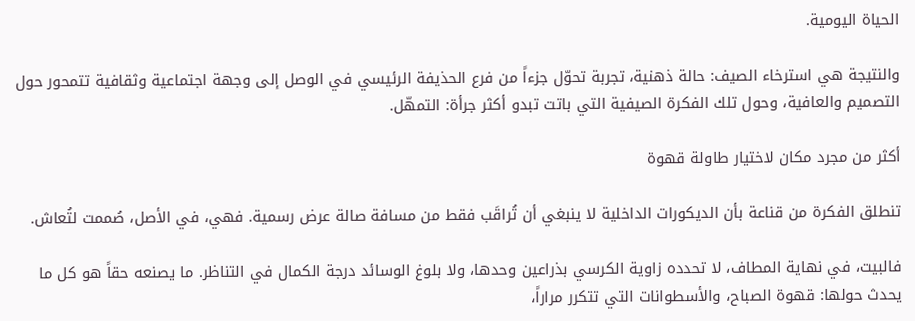الحياة اليومية.

والنتيجة هي استرخاء الصيف: حالة ذهنية، تجربة تحوّل جزءاً من فرع الحذيفة الرئيسي في الوصل إلى وجهة اجتماعية وثقافية تتمحور حول التصميم والعافية، وحول تلك الفكرة الصيفية التي باتت تبدو أكثر جرأة: التمهّل.

أكثر من مجرد مكان لاختيار طاولة قهوة

تنطلق الفكرة من قناعة بأن الديكورات الداخلية لا ينبغي أن تُراقَب فقط من مسافة صالة عرض رسمية. فهي، في الأصل، صُممت لتُعاش.

فالبيت، في نهاية المطاف، لا تحدده زاوية الكرسي بذراعين وحدها، ولا بلوغ الوسائد درجة الكمال في التناظر. ما يصنعه حقاً هو كل ما يحدث حولها: قهوة الصباح، والأسطوانات التي تتكرر مراراً،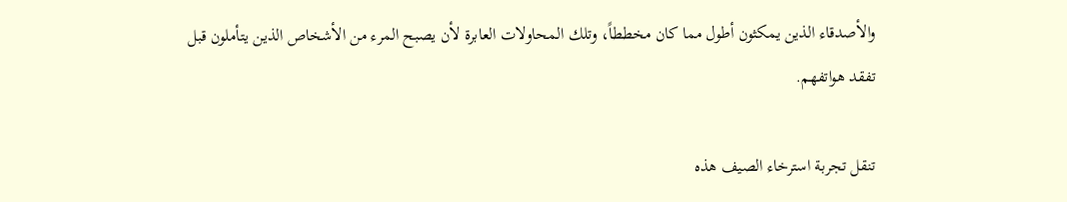والأصدقاء الذين يمكثون أطول مما كان مخططاً، وتلك المحاولات العابرة لأن يصبح المرء من الأشخاص الذين يتأملون قبل تفقد هواتفهم.

تنقل تجربة استرخاء الصيف هذه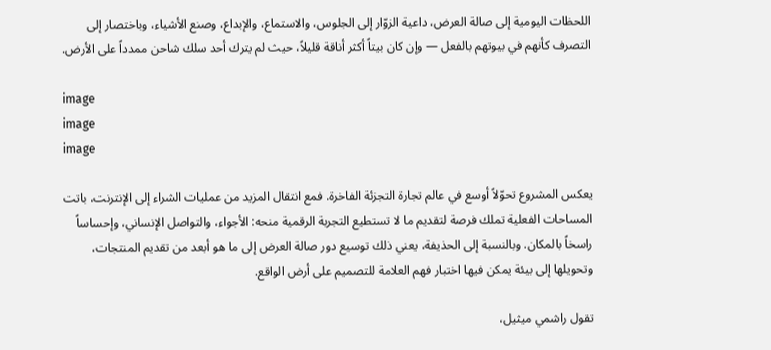اللحظات اليومية إلى صالة العرض، داعية الزوّار إلى الجلوس، والاستماع، والإبداع، وصنع الأشياء، وباختصار إلى التصرف كأنهم في بيوتهم بالفعل — وإن كان بيتاً أكثر أناقة قليلاً، حيث لم يترك أحد سلك شاحن ممدداً على الأرض.

image
image
image

يعكس المشروع تحوّلاً أوسع في عالم تجارة التجزئة الفاخرة. فمع انتقال المزيد من عمليات الشراء إلى الإنترنت، باتت المساحات الفعلية تملك فرصة لتقديم ما لا تستطيع التجربة الرقمية منحه: الأجواء، والتواصل الإنساني، وإحساساً راسخاً بالمكان. وبالنسبة إلى الحذيفة، يعني ذلك توسيع دور صالة العرض إلى ما هو أبعد من تقديم المنتجات، وتحويلها إلى بيئة يمكن فيها اختبار فهم العلامة للتصميم على أرض الواقع.

تقول راشمي ميثيل،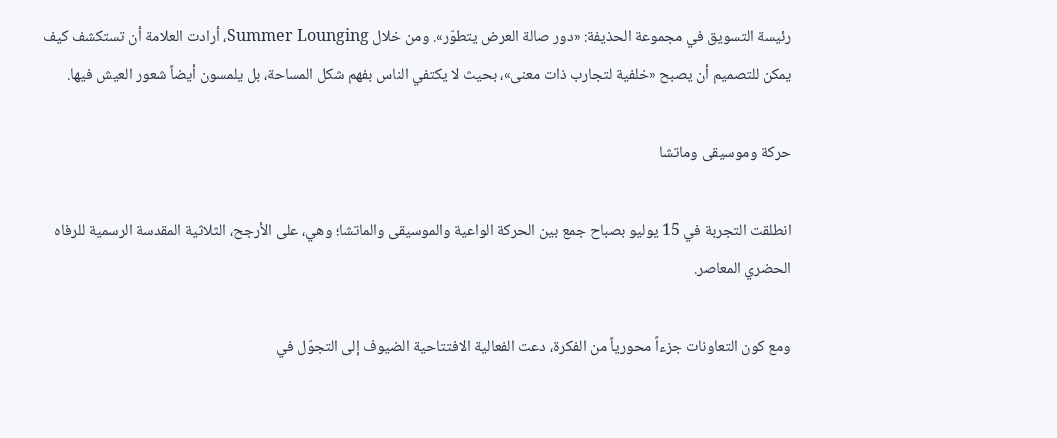رئيسة التسويق في مجموعة الحذيفة: «دور صالة العرض يتطوّر». ومن خلال Summer Lounging، أرادت العلامة أن تستكشف كيف يمكن للتصميم أن يصبح «خلفية لتجارب ذات معنى»، بحيث لا يكتفي الناس بفهم شكل المساحة، بل يلمسون أيضاً شعور العيش فيها.

حركة وموسيقى وماتشا

انطلقت التجربة في 15 يوليو بصباح جمع بين الحركة الواعية والموسيقى والماتشا؛ وهي، على الأرجح، الثلاثية المقدسة الرسمية للرفاه الحضري المعاصر.

ومع كون التعاونات جزءاً محورياً من الفكرة، دعت الفعالية الافتتاحية الضيوف إلى التجوّل في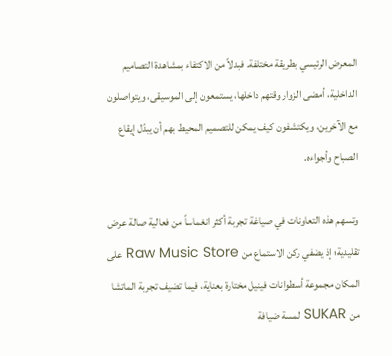المعرض الرئيسي بطريقة مختلفة. فبدلاً من الاكتفاء بمشاهدة التصاميم الداخلية، أمضى الزوار وقتهم داخلها، يستمعون إلى الموسيقى، ويتواصلون مع الآخرين، ويكتشفون كيف يمكن للتصميم المحيط بهم أن يبدّل إيقاع الصباح وأجواءه.

وتسهم هذه التعاونات في صياغة تجربة أكثر انغماساً من فعالية صالة عرض تقليدية؛ إذ يضفي ركن الاستماع من Raw Music Store على المكان مجموعة أسطوانات فينيل مختارة بعناية، فيما تضيف تجربة الماتشا من SUKAR لمسة ضيافة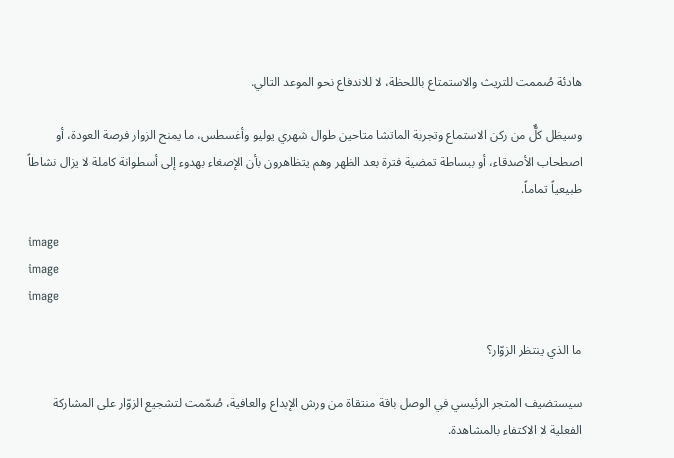هادئة صُممت للتريث والاستمتاع باللحظة، لا للاندفاع نحو الموعد التالي.

وسيظل كلٌّ من ركن الاستماع وتجربة الماتشا متاحين طوال شهري يوليو وأغسطس، ما يمنح الزوار فرصة العودة، أو اصطحاب الأصدقاء، أو ببساطة تمضية فترة بعد الظهر وهم يتظاهرون بأن الإصغاء بهدوء إلى أسطوانة كاملة لا يزال نشاطاً طبيعياً تماماً.

image
image
image

ما الذي ينتظر الزوّار؟

سيستضيف المتجر الرئيسي في الوصل باقة منتقاة من ورش الإبداع والعافية، صُمّمت لتشجيع الزوّار على المشاركة الفعلية لا الاكتفاء بالمشاهدة.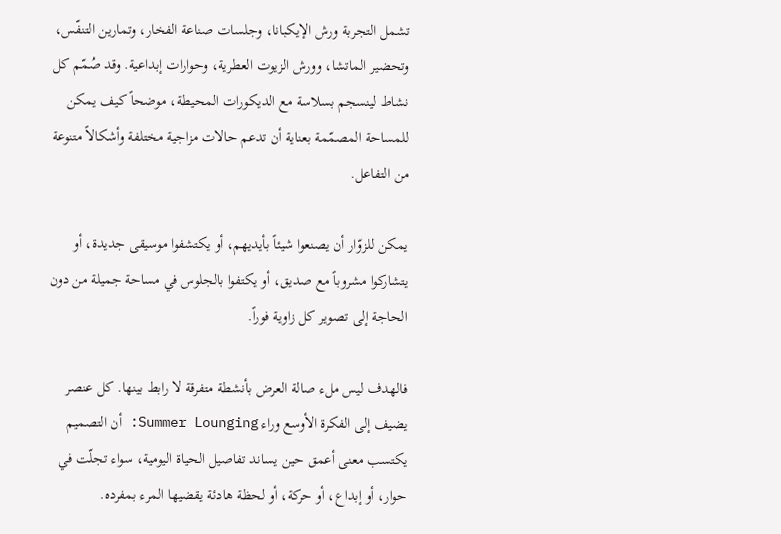تشمل التجربة ورش الإيكبانا، وجلسات صناعة الفخار، وتمارين التنفّس، وتحضير الماتشا، وورش الزيوت العطرية، وحوارات إبداعية. وقد صُمّم كل نشاط لينسجم بسلاسة مع الديكورات المحيطة، موضحاً كيف يمكن للمساحة المصمّمة بعناية أن تدعم حالات مزاجية مختلفة وأشكالاً متنوعة من التفاعل.

يمكن للزوّار أن يصنعوا شيئاً بأيديهم، أو يكتشفوا موسيقى جديدة، أو يتشاركوا مشروباً مع صديق، أو يكتفوا بالجلوس في مساحة جميلة من دون الحاجة إلى تصوير كل زاوية فوراً.

فالهدف ليس ملء صالة العرض بأنشطة متفرقة لا رابط بينها. كل عنصر يضيف إلى الفكرة الأوسع وراء Summer Lounging: أن التصميم يكتسب معنى أعمق حين يساند تفاصيل الحياة اليومية، سواء تجلّت في حوار، أو إبداع، أو حركة، أو لحظة هادئة يقضيها المرء بمفرده.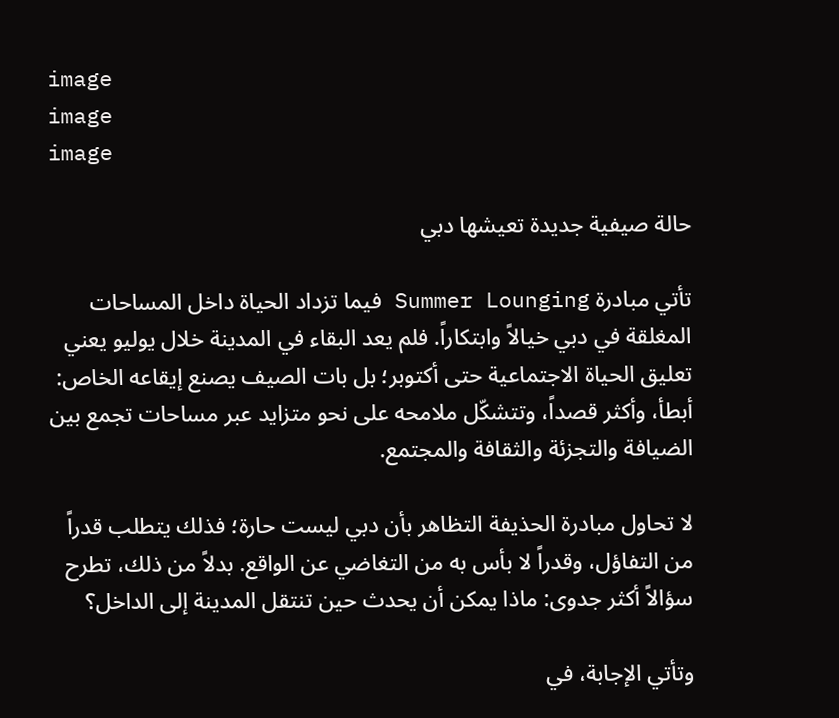image
image
image

حالة صيفية جديدة تعيشها دبي

تأتي مبادرة Summer Lounging فيما تزداد الحياة داخل المساحات المغلقة في دبي خيالاً وابتكاراً. فلم يعد البقاء في المدينة خلال يوليو يعني تعليق الحياة الاجتماعية حتى أكتوبر؛ بل بات الصيف يصنع إيقاعه الخاص: أبطأ، وأكثر قصداً، وتتشكّل ملامحه على نحو متزايد عبر مساحات تجمع بين الضيافة والتجزئة والثقافة والمجتمع.

لا تحاول مبادرة الحذيفة التظاهر بأن دبي ليست حارة؛ فذلك يتطلب قدراً من التفاؤل، وقدراً لا بأس به من التغاضي عن الواقع. بدلاً من ذلك، تطرح سؤالاً أكثر جدوى: ماذا يمكن أن يحدث حين تنتقل المدينة إلى الداخل؟

وتأتي الإجابة، في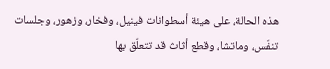هذه الحالة، على هيئة أسطوانات فينيل، وفخار، وزهور، وجلسات تنفّس، وماتشا، وقطع أثاث قد تتعلّق بها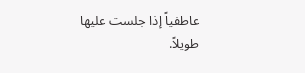عاطفياً إذا جلست عليها طويلاً.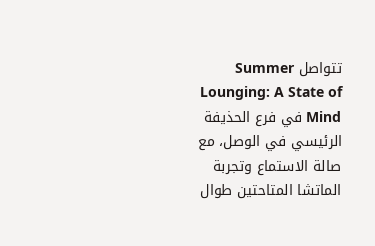تتواصل Summer Lounging: A State of Mind في فرع الحذيفة الرئيسي في الوصل، مع صالة الاستماع وتجربة الماتشا المتاحتين طوال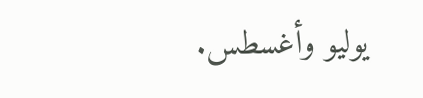يوليو وأغسطس.